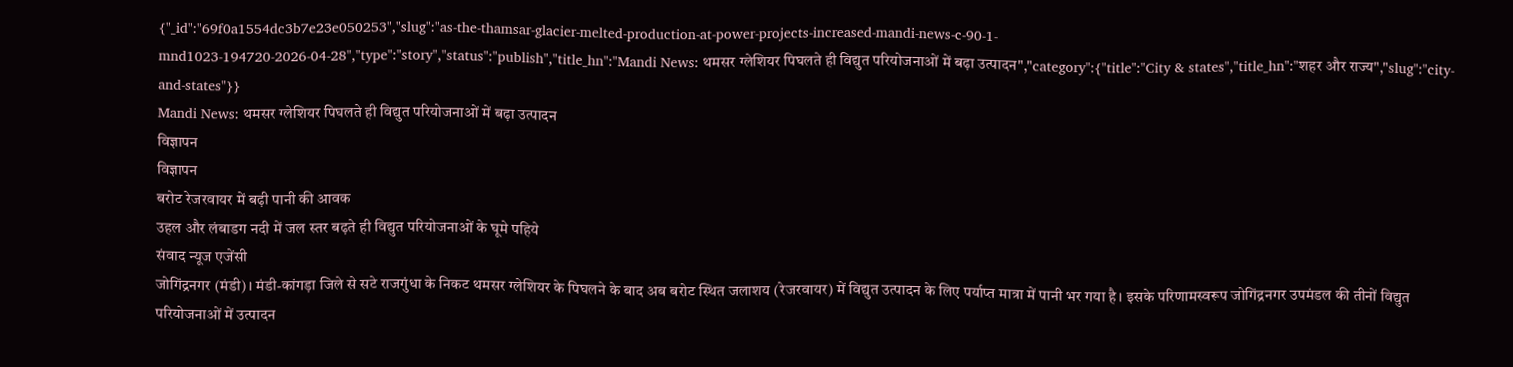{"_id":"69f0a1554dc3b7e23e050253","slug":"as-the-thamsar-glacier-melted-production-at-power-projects-increased-mandi-news-c-90-1-mnd1023-194720-2026-04-28","type":"story","status":"publish","title_hn":"Mandi News: थमसर ग्लेशियर पिघलते ही विद्युत परियोजनाओं में बढ़ा उत्पादन","category":{"title":"City & states","title_hn":"शहर और राज्य","slug":"city-and-states"}}
Mandi News: थमसर ग्लेशियर पिघलते ही विद्युत परियोजनाओं में बढ़ा उत्पादन
विज्ञापन
विज्ञापन
बरोट रेजरवायर में बढ़ी पानी की आवक
उहल और लंबाडग नदी में जल स्तर बढ़ते ही विद्युत परियोजनाओं के घूमे पहिये
संवाद न्यूज एजेंसी
जोगिंद्रनगर (मंडी)। मंडी-कांगड़ा जिले से सटे राजगुंधा के निकट थमसर ग्लेशियर के पिघलने के बाद अब बरोट स्थित जलाशय (रेजरवायर) में विद्युत उत्पादन के लिए पर्याप्त मात्रा में पानी भर गया है। इसके परिणामस्वरूप जोगिंद्रनगर उपमंडल की तीनों विद्युत परियोजनाओं में उत्पादन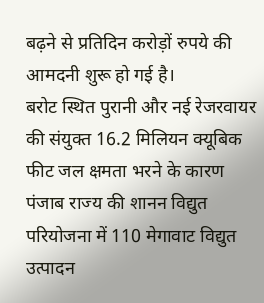बढ़ने से प्रतिदिन करोड़ों रुपये की आमदनी शुरू हो गई है।
बरोट स्थित पुरानी और नई रेजरवायर की संयुक्त 16.2 मिलियन क्यूबिक फीट जल क्षमता भरने के कारण पंजाब राज्य की शानन विद्युत परियोजना में 110 मेगावाट विद्युत उत्पादन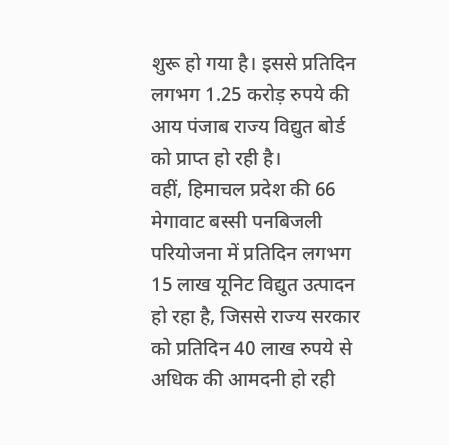शुरू हो गया है। इससे प्रतिदिन लगभग 1.25 करोड़ रुपये की आय पंजाब राज्य विद्युत बोर्ड को प्राप्त हो रही है।
वहीं, हिमाचल प्रदेश की 66 मेगावाट बस्सी पनबिजली परियोजना में प्रतिदिन लगभग 15 लाख यूनिट विद्युत उत्पादन हो रहा है, जिससे राज्य सरकार को प्रतिदिन 40 लाख रुपये से अधिक की आमदनी हो रही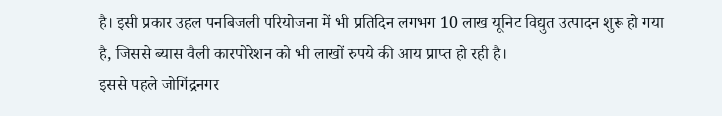है। इसी प्रकार उहल पनबिजली परियोजना में भी प्रतिदिन लगभग 10 लाख यूनिट विद्युत उत्पादन शुरू हो गया है, जिससे ब्यास वैली कारपोरेशन को भी लाखों रुपये की आय प्राप्त हो रही है।
इससे पहले जोगिंद्रनगर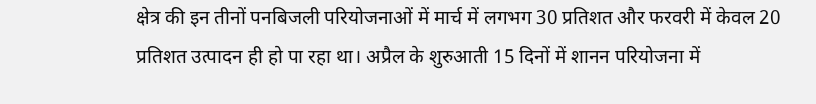क्षेत्र की इन तीनों पनबिजली परियोजनाओं में मार्च में लगभग 30 प्रतिशत और फरवरी में केवल 20 प्रतिशत उत्पादन ही हो पा रहा था। अप्रैल के शुरुआती 15 दिनों में शानन परियोजना में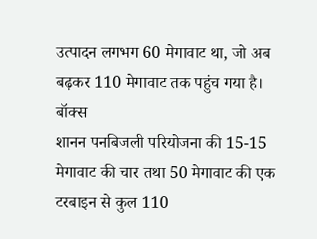उत्पादन लगभग 60 मेगावाट था, जो अब बढ़कर 110 मेगावाट तक पहुंच गया है।
बॉक्स
शानन पनबिजली परियोजना की 15-15 मेगावाट की चार तथा 50 मेगावाट की एक टरबाइन से कुल 110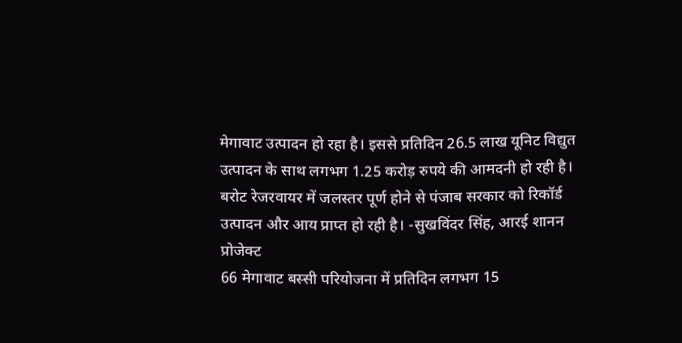मेगावाट उत्पादन हो रहा है। इससे प्रतिदिन 26.5 लाख यूनिट विद्युत उत्पादन के साथ लगभग 1.25 करोड़ रुपये की आमदनी हो रही है। बरोट रेजरवायर में जलस्तर पूर्ण होने से पंजाब सरकार को रिकॉर्ड उत्पादन और आय प्राप्त हो रही है। -सुखविंदर सिंह, आरई शानन प्रोजेक्ट
66 मेगावाट बस्सी परियोजना में प्रतिदिन लगभग 15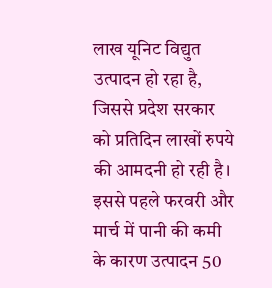लाख यूनिट विद्युत उत्पादन हो रहा है, जिससे प्रदेश सरकार को प्रतिदिन लाखों रुपये की आमदनी हो रही है। इससे पहले फरवरी और मार्च में पानी की कमी के कारण उत्पादन 50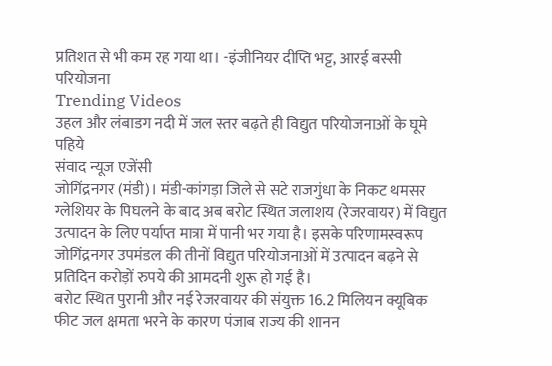प्रतिशत से भी कम रह गया था। -इंजीनियर दीप्ति भट्ट, आरई बस्सी परियोजना
Trending Videos
उहल और लंबाडग नदी में जल स्तर बढ़ते ही विद्युत परियोजनाओं के घूमे पहिये
संवाद न्यूज एजेंसी
जोगिंद्रनगर (मंडी)। मंडी-कांगड़ा जिले से सटे राजगुंधा के निकट थमसर ग्लेशियर के पिघलने के बाद अब बरोट स्थित जलाशय (रेजरवायर) में विद्युत उत्पादन के लिए पर्याप्त मात्रा में पानी भर गया है। इसके परिणामस्वरूप जोगिंद्रनगर उपमंडल की तीनों विद्युत परियोजनाओं में उत्पादन बढ़ने से प्रतिदिन करोड़ों रुपये की आमदनी शुरू हो गई है।
बरोट स्थित पुरानी और नई रेजरवायर की संयुक्त 16.2 मिलियन क्यूबिक फीट जल क्षमता भरने के कारण पंजाब राज्य की शानन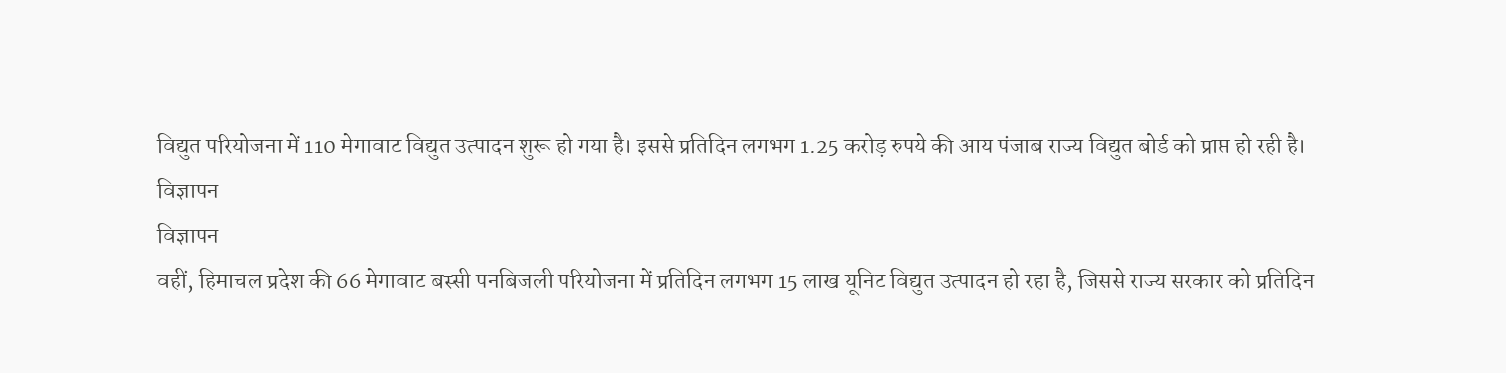विद्युत परियोजना में 110 मेगावाट विद्युत उत्पादन शुरू हो गया है। इससे प्रतिदिन लगभग 1.25 करोड़ रुपये की आय पंजाब राज्य विद्युत बोर्ड को प्राप्त हो रही है।
विज्ञापन
विज्ञापन
वहीं, हिमाचल प्रदेश की 66 मेगावाट बस्सी पनबिजली परियोजना में प्रतिदिन लगभग 15 लाख यूनिट विद्युत उत्पादन हो रहा है, जिससे राज्य सरकार को प्रतिदिन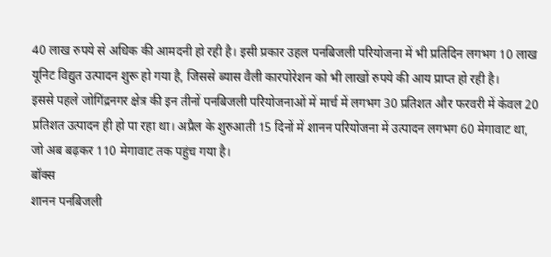40 लाख रुपये से अधिक की आमदनी हो रही है। इसी प्रकार उहल पनबिजली परियोजना में भी प्रतिदिन लगभग 10 लाख यूनिट विद्युत उत्पादन शुरू हो गया है, जिससे ब्यास वैली कारपोरेशन को भी लाखों रुपये की आय प्राप्त हो रही है।
इससे पहले जोगिंद्रनगर क्षेत्र की इन तीनों पनबिजली परियोजनाओं में मार्च में लगभग 30 प्रतिशत और फरवरी में केवल 20 प्रतिशत उत्पादन ही हो पा रहा था। अप्रैल के शुरुआती 15 दिनों में शानन परियोजना में उत्पादन लगभग 60 मेगावाट था, जो अब बढ़कर 110 मेगावाट तक पहुंच गया है।
बॉक्स
शानन पनबिजली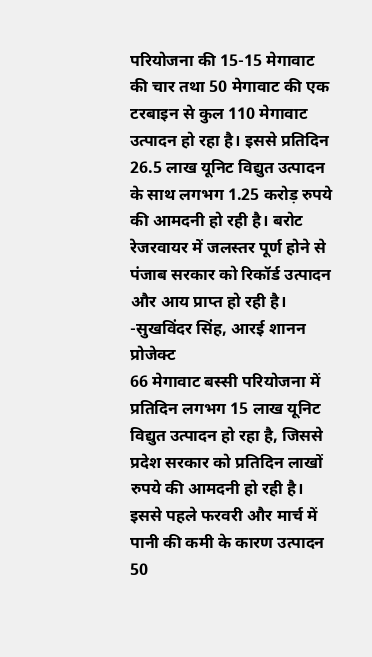परियोजना की 15-15 मेगावाट की चार तथा 50 मेगावाट की एक टरबाइन से कुल 110 मेगावाट उत्पादन हो रहा है। इससे प्रतिदिन 26.5 लाख यूनिट विद्युत उत्पादन के साथ लगभग 1.25 करोड़ रुपये की आमदनी हो रही है। बरोट रेजरवायर में जलस्तर पूर्ण होने से पंजाब सरकार को रिकॉर्ड उत्पादन और आय प्राप्त हो रही है। -सुखविंदर सिंह, आरई शानन प्रोजेक्ट
66 मेगावाट बस्सी परियोजना में प्रतिदिन लगभग 15 लाख यूनिट विद्युत उत्पादन हो रहा है, जिससे प्रदेश सरकार को प्रतिदिन लाखों रुपये की आमदनी हो रही है। इससे पहले फरवरी और मार्च में पानी की कमी के कारण उत्पादन 50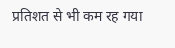प्रतिशत से भी कम रह गया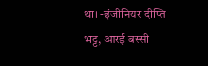था। -इंजीनियर दीप्ति भट्ट, आरई बस्सी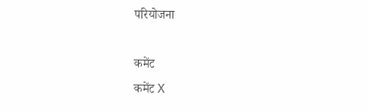परियोजना

कमेंट
कमेंट X